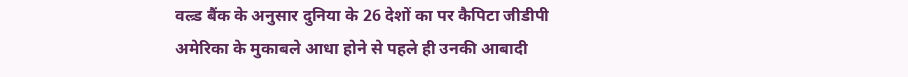वल्र्ड बैंक के अनुसार दुनिया के 26 देशों का पर कैपिटा जीडीपी अमेरिका के मुकाबले आधा होने से पहले ही उनकी आबादी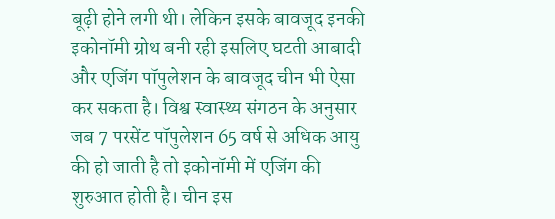बूढ़ी होने लगी थी। लेकिन इसके बावजूद इनकी इकोनॉमी ग्रोथ बनी रही इसलिए घटती आबादी और एजिंग पॉपुलेशन के बावजूद चीन भी ऐसा कर सकता है। विश्व स्वास्थ्य संगठन के अनुसार जब 7 परसेंट पॉपुलेशन 65 वर्ष से अधिक आयु की हो जाती है तो इकोनॉमी में एजिंग की शुरुआत होती है। चीन इस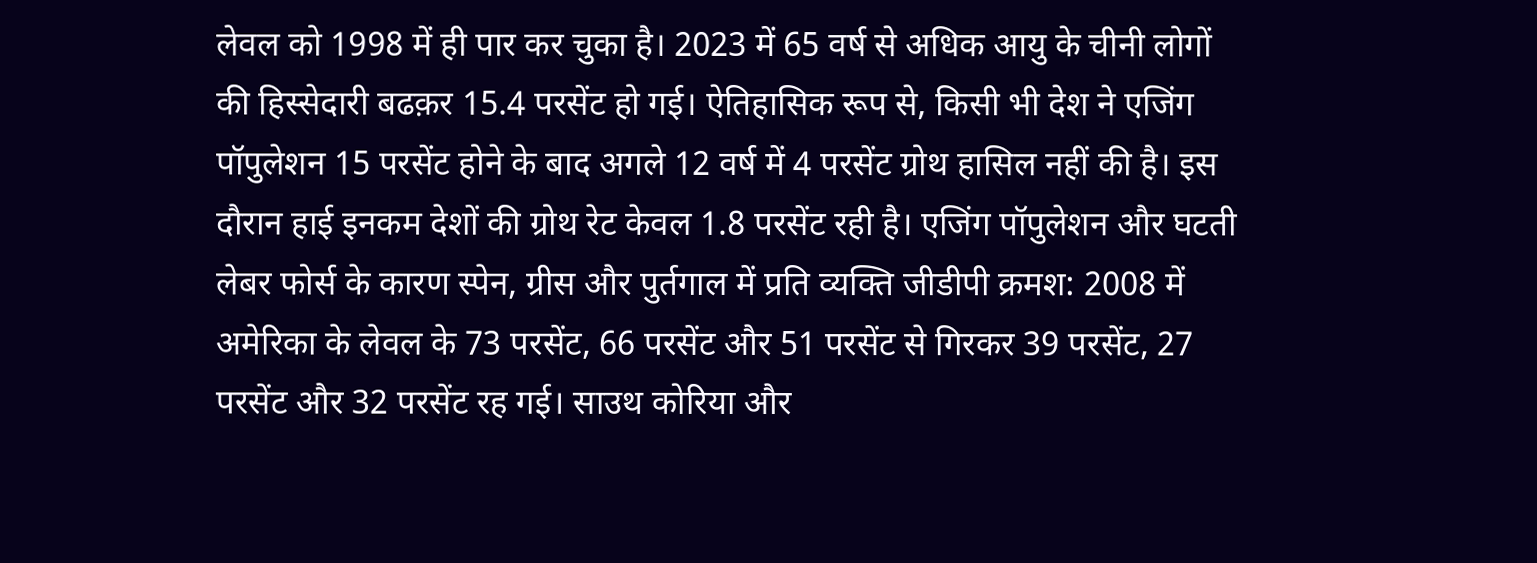लेवल को 1998 में ही पार कर चुका है। 2023 में 65 वर्ष से अधिक आयु के चीनी लोगों की हिस्सेदारी बढक़र 15.4 परसेंट हो गई। ऐतिहासिक रूप से, किसी भी देश ने एजिंग पॉपुलेशन 15 परसेंट होने के बाद अगले 12 वर्ष में 4 परसेंट ग्रोथ हासिल नहीं की है। इस दौरान हाई इनकम देशों की ग्रोथ रेट केवल 1.8 परसेंट रही है। एजिंग पॉपुलेशन और घटती लेबर फोर्स के कारण स्पेन, ग्रीस और पुर्तगाल में प्रति व्यक्ति जीडीपी क्रमश: 2008 में अमेरिका के लेवल के 73 परसेंट, 66 परसेंट और 51 परसेंट से गिरकर 39 परसेंट, 27 परसेंट और 32 परसेंट रह गई। साउथ कोरिया और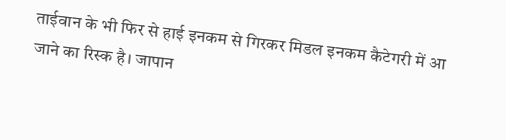ताईवान के भी फिर से हाई इनकम से गिरकर मिडल इनकम कैटेगरी में आ जाने का रिस्क है। जापान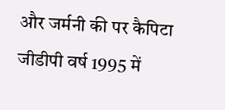और जर्मनी की पर कैपिटा जीडीपी वर्ष 1995 में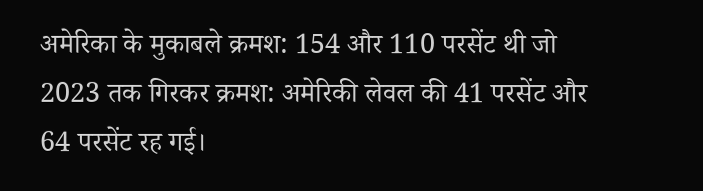अमेरिका के मुकाबले क्रमश: 154 और 110 परसेंट थी जो 2023 तक गिरकर क्रमश: अमेरिकी लेवल की 41 परसेंट और 64 परसेंट रह गई।